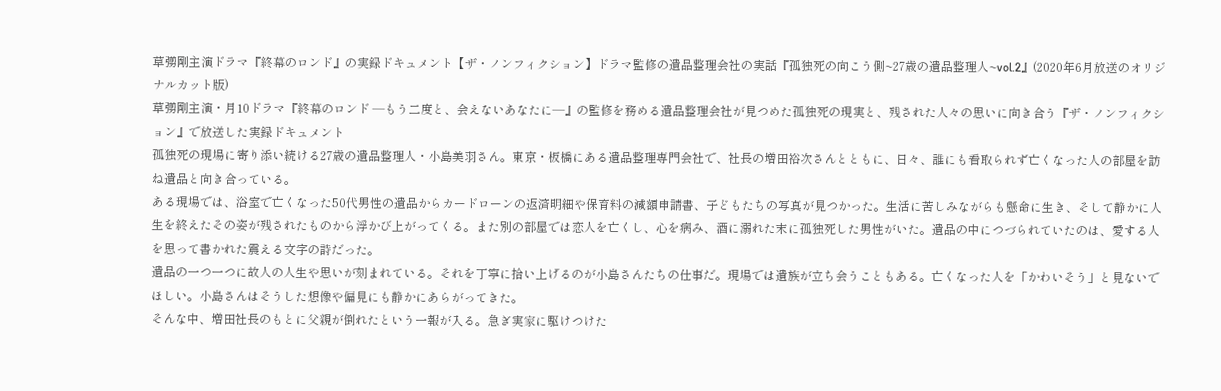草彅剛主演ドラマ『終幕のロンド』の実録ドキュメント【ザ・ノンフィクション】ドラマ監修の遺品整理会社の実話『孤独死の向こう側~27歳の遺品整理人~vol.2』(2020年6月放送のオリジナルカット版)
草彅剛主演・月10ドラマ『終幕のロンド —もう二度と、会えないあなたに—』の監修を務める遺品整理会社が見つめた孤独死の現実と、残された人々の思いに向き合う『ザ・ノンフィクション』で放送した実録ドキュメント
孤独死の現場に寄り添い続ける27歳の遺品整理人・小島美羽さん。東京・板橋にある遺品整理専門会社で、社長の増田裕次さんとともに、日々、誰にも看取られず亡くなった人の部屋を訪ね遺品と向き合っている。
ある現場では、浴室で亡くなった50代男性の遺品からカードローンの返済明細や保育料の減額申請書、子どもたちの写真が見つかった。生活に苦しみながらも懸命に生き、そして静かに人生を終えたその姿が残されたものから浮かび上がってくる。また別の部屋では恋人を亡くし、心を病み、酒に溺れた末に孤独死した男性がいた。遺品の中につづられていたのは、愛する人を思って書かれた震える文字の詩だった。
遺品の一つ一つに故人の人生や思いが刻まれている。それを丁寧に拾い上げるのが小島さんたちの仕事だ。現場では遺族が立ち会うこともある。亡くなった人を「かわいそう」と見ないでほしい。小島さんはそうした想像や偏見にも静かにあらがってきた。
そんな中、増田社長のもとに父親が倒れたという一報が入る。急ぎ実家に駆けつけた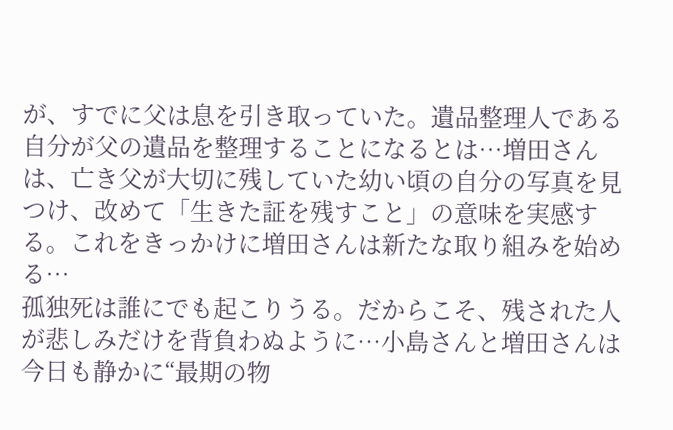が、すでに父は息を引き取っていた。遺品整理人である自分が父の遺品を整理することになるとは…増田さんは、亡き父が大切に残していた幼い頃の自分の写真を見つけ、改めて「生きた証を残すこと」の意味を実感する。これをきっかけに増田さんは新たな取り組みを始める…
孤独死は誰にでも起こりうる。だからこそ、残された人が悲しみだけを背負わぬように…小島さんと増田さんは今日も静かに“最期の物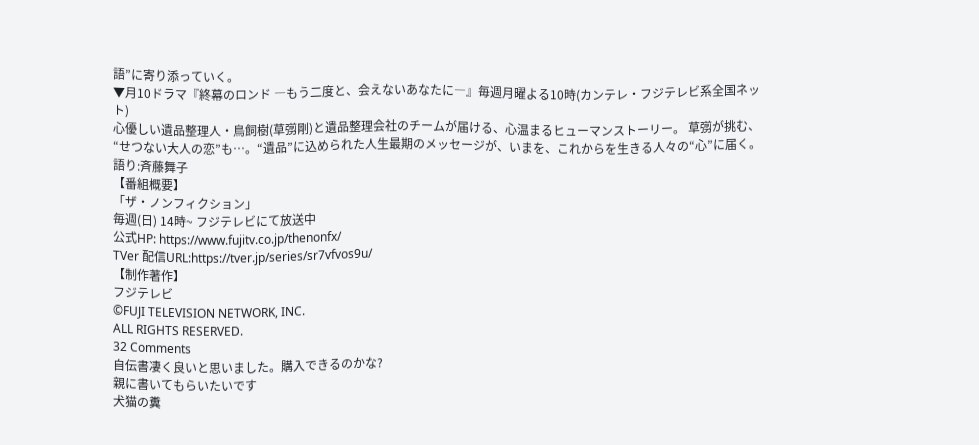語”に寄り添っていく。
▼月10ドラマ『終幕のロンド ―もう二度と、会えないあなたに―』毎週月曜よる10時(カンテレ・フジテレビ系全国ネット)
心優しい遺品整理人・鳥飼樹(草彅剛)と遺品整理会社のチームが届ける、心温まるヒューマンストーリー。 草彅が挑む、“せつない大人の恋”も…。“遺品”に込められた人生最期のメッセージが、いまを、これからを生きる人々の“心”に届く。
語り:斉藤舞子
【番組概要】
「ザ・ノンフィクション」
毎週(日) 14時~ フジテレビにて放送中
公式HP: https://www.fujitv.co.jp/thenonfx/
TVer 配信URL:https://tver.jp/series/sr7vfvos9u/
【制作著作】
フジテレビ
©FUJI TELEVISION NETWORK, INC.
ALL RIGHTS RESERVED.
32 Comments
自伝書凄く良いと思いました。購入できるのかな?
親に書いてもらいたいです
犬猫の糞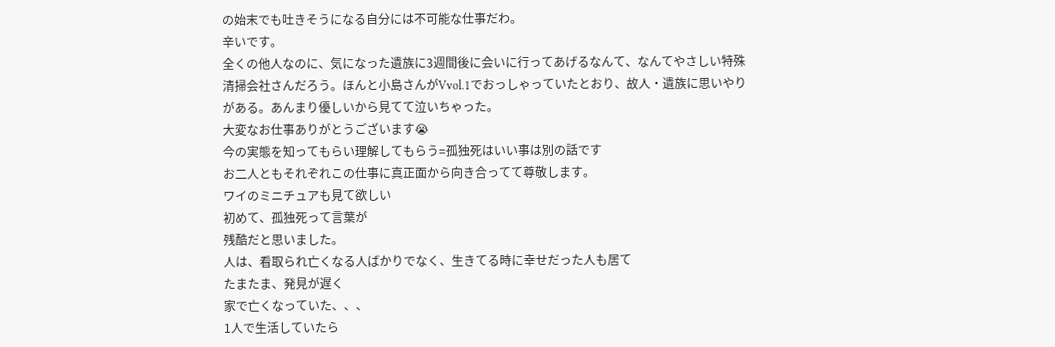の始末でも吐きそうになる自分には不可能な仕事だわ。
辛いです。
全くの他人なのに、気になった遺族に3週間後に会いに行ってあげるなんて、なんてやさしい特殊清掃会社さんだろう。ほんと小島さんがVvol.1でおっしゃっていたとおり、故人・遺族に思いやりがある。あんまり優しいから見てて泣いちゃった。
大変なお仕事ありがとうございます😭
今の実態を知ってもらい理解してもらう=孤独死はいい事は別の話です
お二人ともそれぞれこの仕事に真正面から向き合ってて尊敬します。
ワイのミニチュアも見て欲しい
初めて、孤独死って言葉が
残酷だと思いました。
人は、看取られ亡くなる人ばかりでなく、生きてる時に幸せだった人も居て
たまたま、発見が遅く
家で亡くなっていた、、、
1人で生活していたら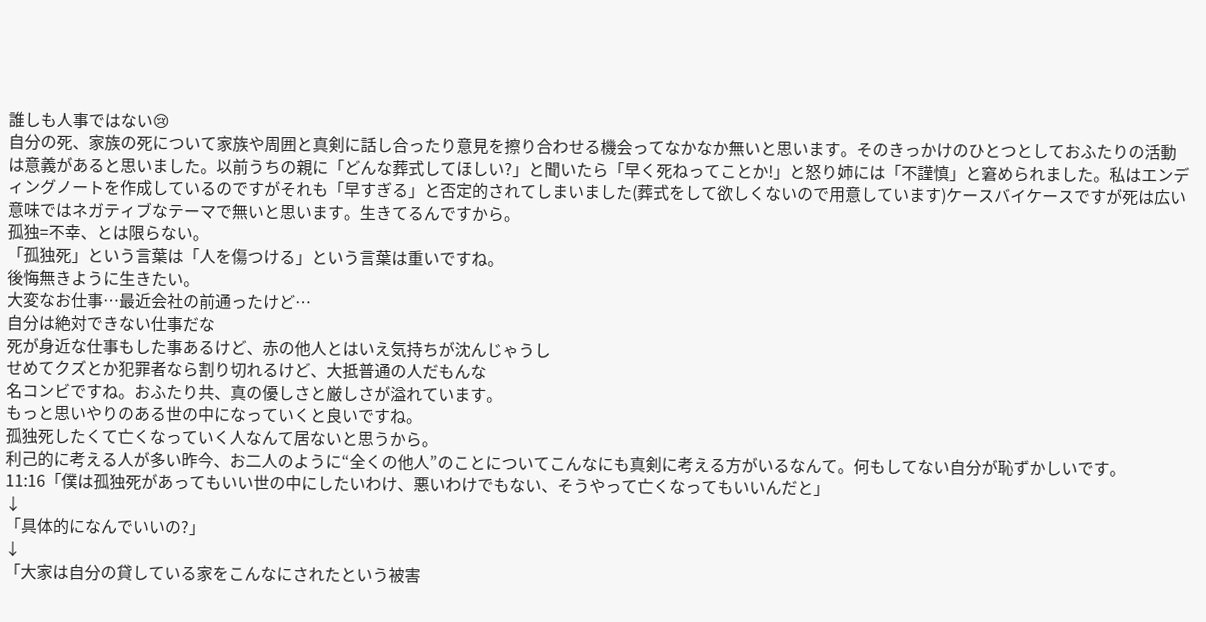誰しも人事ではない😢
自分の死、家族の死について家族や周囲と真剣に話し合ったり意見を擦り合わせる機会ってなかなか無いと思います。そのきっかけのひとつとしておふたりの活動は意義があると思いました。以前うちの親に「どんな葬式してほしい?」と聞いたら「早く死ねってことか!」と怒り姉には「不謹慎」と窘められました。私はエンディングノートを作成しているのですがそれも「早すぎる」と否定的されてしまいました(葬式をして欲しくないので用意しています)ケースバイケースですが死は広い意味ではネガティブなテーマで無いと思います。生きてるんですから。
孤独=不幸、とは限らない。
「孤独死」という言葉は「人を傷つける」という言葉は重いですね。
後悔無きように生きたい。
大変なお仕事…最近会社の前通ったけど…
自分は絶対できない仕事だな
死が身近な仕事もした事あるけど、赤の他人とはいえ気持ちが沈んじゃうし
せめてクズとか犯罪者なら割り切れるけど、大抵普通の人だもんな
名コンビですね。おふたり共、真の優しさと厳しさが溢れています。
もっと思いやりのある世の中になっていくと良いですね。
孤独死したくて亡くなっていく人なんて居ないと思うから。
利己的に考える人が多い昨今、お二人のように“全くの他人”のことについてこんなにも真剣に考える方がいるなんて。何もしてない自分が恥ずかしいです。
11:16「僕は孤独死があってもいい世の中にしたいわけ、悪いわけでもない、そうやって亡くなってもいいんだと」
↓
「具体的になんでいいの?」
↓
「大家は自分の貸している家をこんなにされたという被害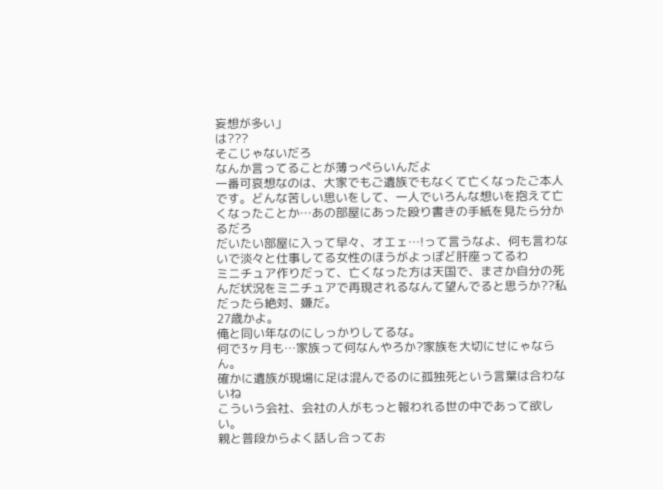妄想が多い」
は???
そこじゃないだろ
なんか言ってることが薄っぺらいんだよ
一番可哀想なのは、大家でもご遺族でもなくて亡くなったご本人です。どんな苦しい思いをして、一人でいろんな想いを抱えて亡くなったことか…あの部屋にあった殴り書きの手紙を見たら分かるだろ
だいたい部屋に入って早々、オエェ…!って言うなよ、何も言わないで淡々と仕事してる女性のほうがよっぽど肝座ってるわ
ミニチュア作りだって、亡くなった方は天国で、まさか自分の死んだ状況をミニチュアで再現されるなんて望んでると思うか??私だったら絶対、嫌だ。
27歳かよ。
俺と同い年なのにしっかりしてるな。
何で3ヶ月も…家族って何なんやろか?家族を大切にせにゃならん。
確かに遺族が現場に足は混んでるのに孤独死という言葉は合わないね
こういう会社、会社の人がもっと報われる世の中であって欲しい。
親と普段からよく話し合ってお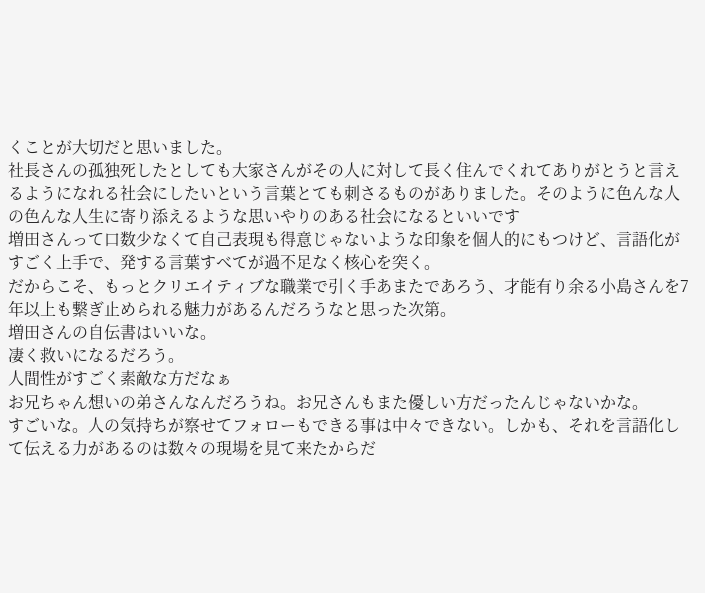くことが大切だと思いました。
社長さんの孤独死したとしても大家さんがその人に対して長く住んでくれてありがとうと言えるようになれる社会にしたいという言葉とても刺さるものがありました。そのように色んな人の色んな人生に寄り添えるような思いやりのある社会になるといいです
増田さんって口数少なくて自己表現も得意じゃないような印象を個人的にもつけど、言語化がすごく上手で、発する言葉すべてが過不足なく核心を突く。
だからこそ、もっとクリエイティブな職業で引く手あまたであろう、才能有り余る小島さんを7年以上も繋ぎ止められる魅力があるんだろうなと思った次第。
増田さんの自伝書はいいな。
凄く救いになるだろう。
人間性がすごく素敵な方だなぁ
お兄ちゃん想いの弟さんなんだろうね。お兄さんもまた優しい方だったんじゃないかな。
すごいな。人の気持ちが察せてフォローもできる事は中々できない。しかも、それを言語化して伝える力があるのは数々の現場を見て来たからだ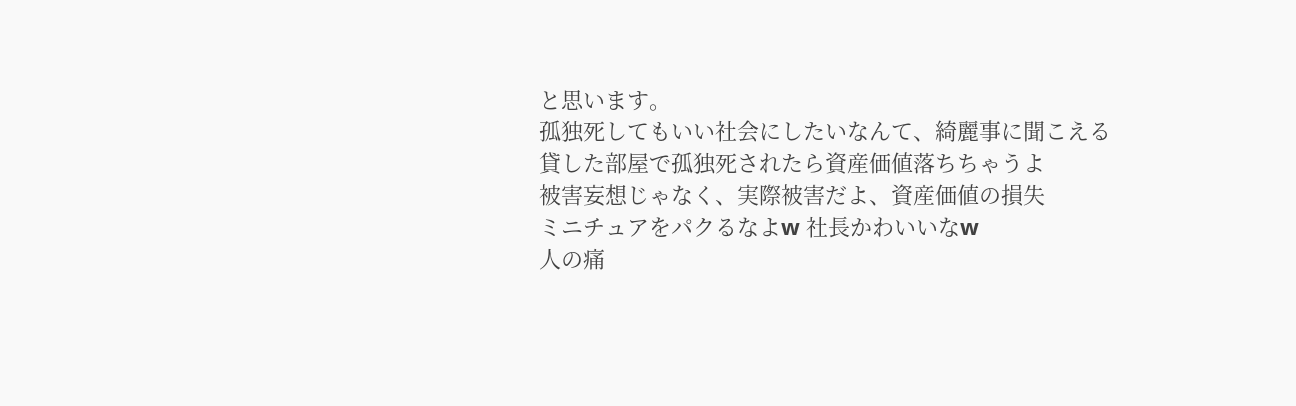と思います。
孤独死してもいい社会にしたいなんて、綺麗事に聞こえる
貸した部屋で孤独死されたら資産価値落ちちゃうよ
被害妄想じゃなく、実際被害だよ、資産価値の損失
ミニチュアをパクるなよw 社長かわいいなw
人の痛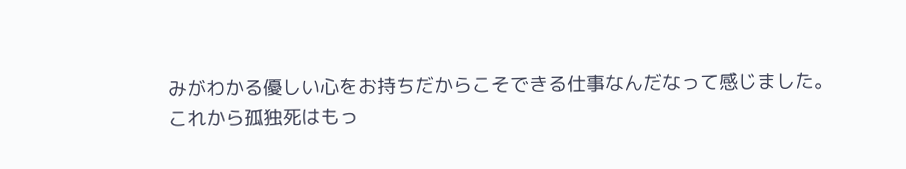みがわかる優しい心をお持ちだからこそできる仕事なんだなって感じました。
これから孤独死はもっ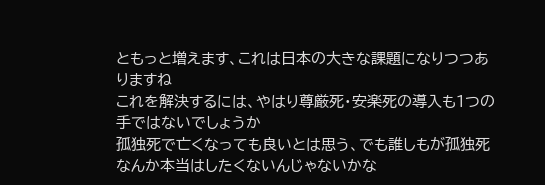ともっと増えます、これは日本の大きな課題になりつつありますね
これを解決するには、やはり尊厳死・安楽死の導入も1つの手ではないでしょうか
孤独死で亡くなっても良いとは思う、でも誰しもが孤独死なんか本当はしたくないんじゃないかな